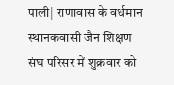पाली| राणावास के वर्धमान स्थानकवासी जैन शिक्षण संघ परिसर में शुक्रवार को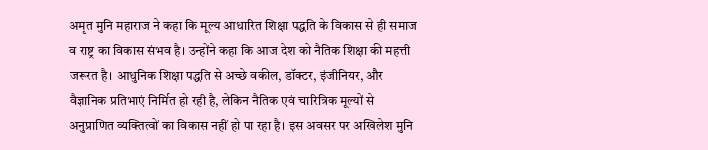अमृत मुनि महाराज ने कहा कि मूल्य आधारित शिक्षा पद्धति के विकास से ही समाज व राष्ट्र का विकास संभव है। उन्होंने कहा कि आज देश को नैतिक शिक्षा की महत्ती जरूरत है। आधुनिक शिक्षा पद्धति से अच्छे वकील, डॉक्टर, इंजीनियर, और वैज्ञानिक प्रतिभाएं निर्मित हो रही है, लेकिन नैतिक एवं चारित्रिक मूल्यों से अनुप्राणित व्यक्तित्वों का विकास नहीं हो पा रहा है। इस अवसर पर अखिलेश मुनि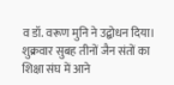व डॉ. वरूण मुनि ने उद्बोधन दिया। शुक्रवार सुबह तीनों जैन संतों का शिक्षा संघ में आने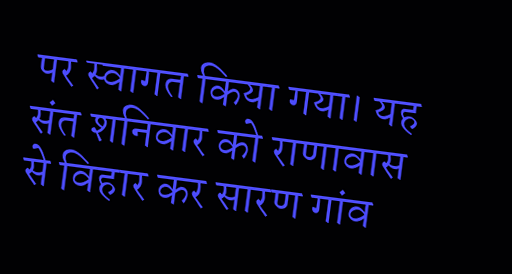पर स्वागत किया गया। यह संत शनिवार को राणावास से विहार कर सारण गांव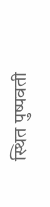स्थित पुष्पवती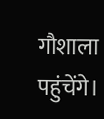गौशाला पहुंचेंगे।